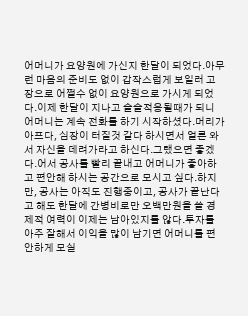어머니가 요양원에 가신지 한달이 되었다.아무런 마음의 준비도 없이 갑작스럽게 보일러 고장으로 어쩔수 없이 요양원으로 가시게 되었다.이제 한달이 지나고 슬슬적응될때가 되니 어머니는 계속 전화를 하기 시작하셨다.머리가 아프다, 심장이 터질것 같다 하시면서 얼른 와서 자신을 데려가라고 하신다.그랬으면 좋겠다.어서 공사를 빨리 끝내고 어머니가 좋아하고 편안해 하시는 공간으로 모시고 싶다.하지만, 공사는 아직도 진행중이고, 공사가 끝난다고 해도 한달에 간병비로만 오백만원을 쓸 경제적 여력이 이제는 남아있지를 않다.투자를 아주 잘해서 이익을 많이 남기면 어머니를 편안하게 모실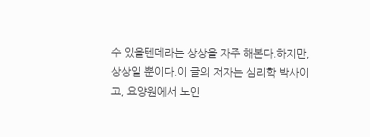수 있을텐데라는 상상을 자주 해본다.하지만, 상상일 뿐이다.이 글의 저자는 심리학 박사이고, 요양원에서 노인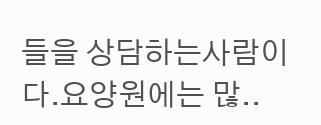들을 상담하는사람이다.요양원에는 많..